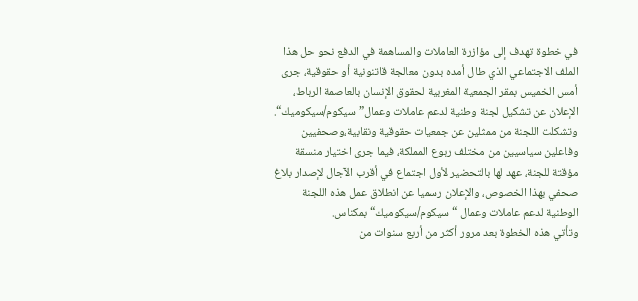في خطوة تهدف إلى مؤازرة العاملات والمساهمة في الدفع نحو حل هذا الملف الاجتماعي الذي طال أمده بدون معالجة قاتنونية أو حقوقية، جرى أمس الخميس بمقر الجمعية المغربية لحقوق الإنسان بالعاصمة الرباط، الإعلان عن تشكيل لجنة وطنية لدعم عاملات وعمال”سيكوم/سيكوميك“.
وتشكلت اللجنة من ممثلين عن جمعيات حقوقية ونقابية،وصحفيين وفاعلين سياسيين من مختلف ربوع المملكة، فيما جرى اختيار منسقة مؤقتة للجنة، عهد لها بالتحضير لأول اجتماع في أقرب الآجال لإصدار بلاغ صحفي بهذا الخصوص، والإعلان رسميا عن انطلاق عمل هذه اللجنة الوطنية لدعم عاملات وعمال “سيكوم/سيكوميك“بمكناس.
وتأتي هذه الخطوة بعد مرور أكثر من أربع سنوات من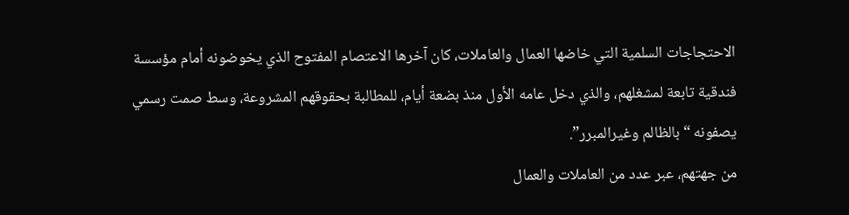الاحتجاجات السلمية التي خاضها العمال والعاملات، كان آخرها الاعتصام المفتوح الذي يخوضونه أمام مؤسسة فندقية تابعة لمشغلهم، والذي دخل عامه الأول منذ بضعة أيام، للمطالبة بحقوقهم المشروعة، وسط صمت رسمي يصفونه “بالظالم وغيرالمبرر”.
من جهتهم، عبر عدد من العاملات والعمال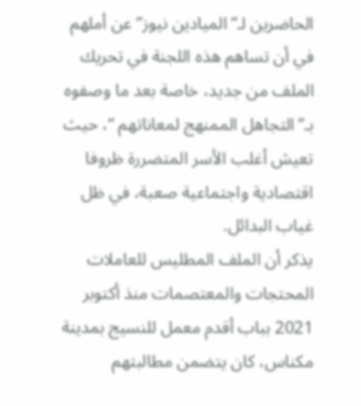الحاضرين لـ”الميادين نيوز” عن أملهم في أن تساهم هذه اللجنة في تحريك الملف من جديد، خاصة بعد ما وصفوه بـ”التجاهل الممنهج لمعاناتهم “، حيث تعيش أغلب الأسر المتضررة ظروفا اقتصادية واجتماعية صعبة، في ظل غياب البدائل.
يذكر أن الملف المطليس للعاملات المحتجات والمعتصمات منذ أكتوبر 2021 بباب أقدم معمل للنسيج بمدينة مكناس، كان يتضمن مطالبتهم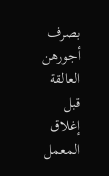بصرف أجورهن العالقة قبل إغلاق المعمل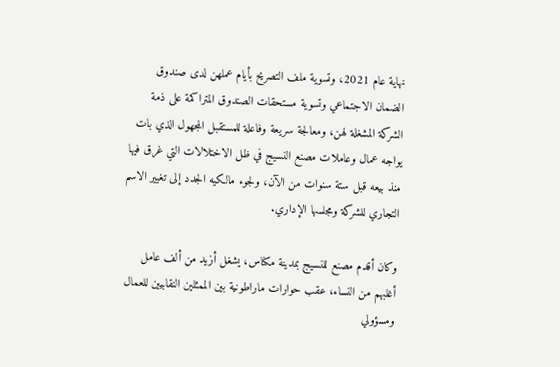نهاية عام 2021، وتسوية ملف التصريح بأيام عملهن لدى صندوق الضمان الاجتماعي وتسوية مستحقات الصندوق المتراكمة على ذمة الشركة المشغلة لهن، ومعالجة سريعة وفاعلة للمستقبل المجهول الذي بات يواجه عمال وعاملات مصنع النسيج في ظل الاختلالات التي غرق فيها منذ بيعه قبل ستة سنوات من الآن، ولجوء مالكيه الجدد إلى تغيير الاسم التجاري للشركة ومجلسها الإداري.

وكان أقدم مصنع للنسيج بمدينة مكناس، يشغل أزيد من ألف عامل أغلبهم من النساء، عقب حوارات ماراطونية بين الممثلين النقابيين للعمال ومسؤولي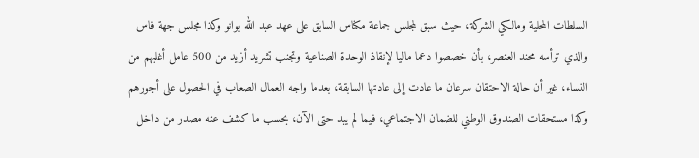السلطات المحلية ومالكي الشركة، حيث سبق لمجلس جماعة مكناس السابق على عهد عبد الله بوانو وكذا مجلس جهة فاس والذي ترأسه محند العنصر، بأن خصصوا دعما ماليا لإنقاذ الوحدة الصناعية وتجنب تشريد أزيد من 500 عامل أغلبهم من النساء، غير أن حالة الاحتقان سرعان ما عادت إلى عادتها السابقة، بعدما واجه العمال الصعاب في الحصول على أجورهم وكذا مستحقات الصندوق الوطني للضمان الاجتماعي، فيما لم يبد حتى الآن، بحسب ما كشف عنه مصدر من داخل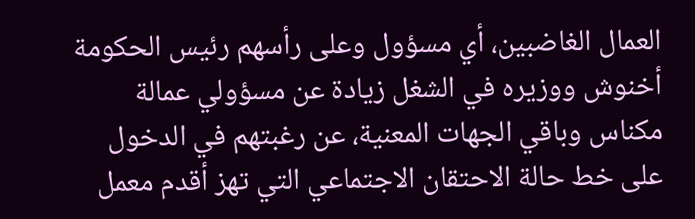العمال الغاضبين، أي مسؤول وعلى رأسهم رئيس الحكومة أخنوش ووزيره في الشغل زيادة عن مسؤولي عمالة مكناس وباقي الجهات المعنية، عن رغبتهم في الدخول على خط حالة الاحتقان الاجتماعي التي تهز أقدم معمل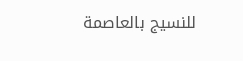للنسيج بالعاصمة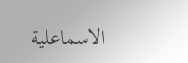الاسماعلية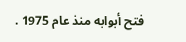فتح أبوابه منذ عام 1975 .